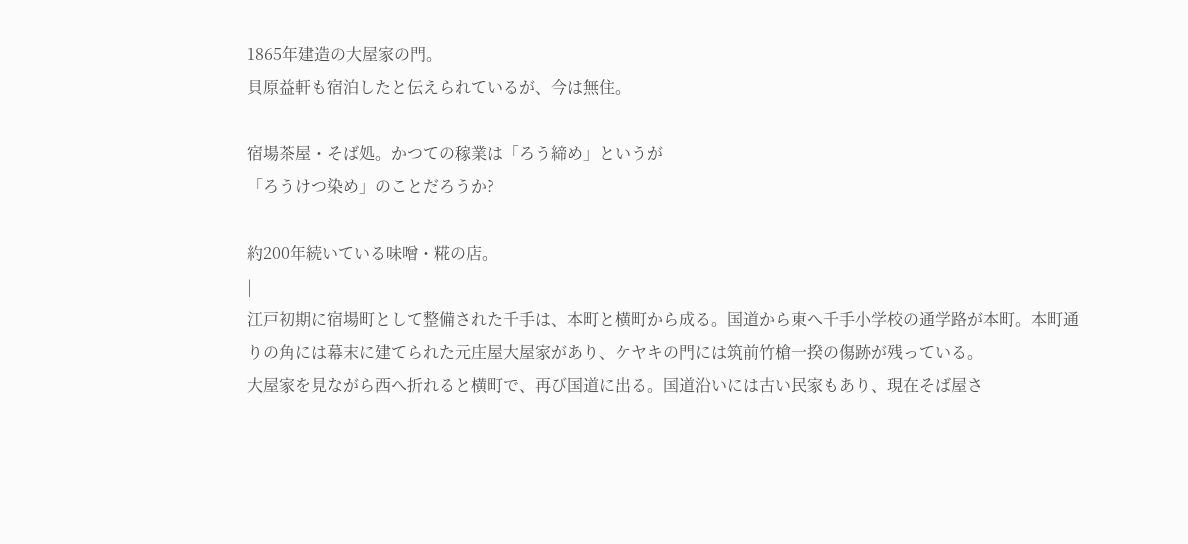1865年建造の大屋家の門。
貝原益軒も宿泊したと伝えられているが、今は無住。

宿場茶屋・そば処。かつての稼業は「ろう締め」というが
「ろうけつ染め」のことだろうか?

約200年続いている味噌・糀の店。
|
江戸初期に宿場町として整備された千手は、本町と横町から成る。国道から東へ千手小学校の通学路が本町。本町通りの角には幕末に建てられた元庄屋大屋家があり、ケヤキの門には筑前竹槍一揆の傷跡が残っている。
大屋家を見ながら西へ折れると横町で、再び国道に出る。国道沿いには古い民家もあり、現在そば屋さ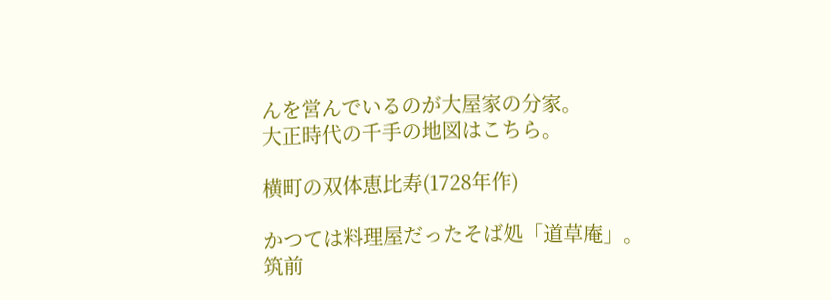んを営んでいるのが大屋家の分家。
大正時代の千手の地図はこちら。

横町の双体恵比寿(1728年作)

かつては料理屋だったそば処「道草庵」。
筑前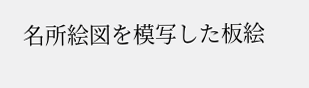名所絵図を模写した板絵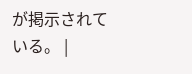が掲示されている。 |